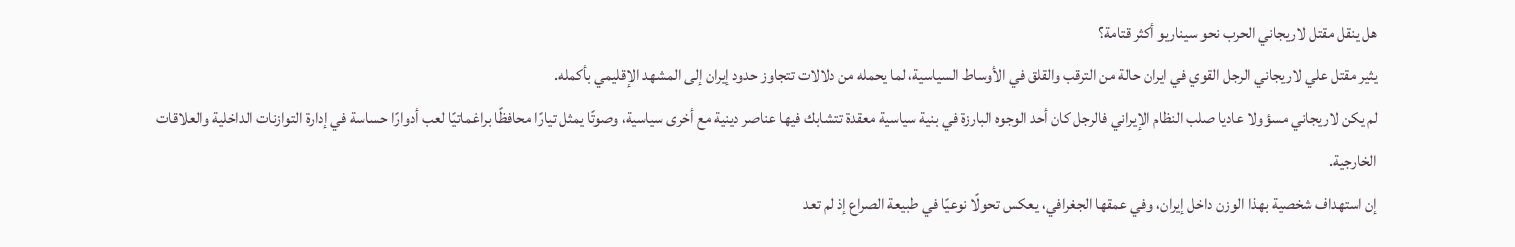هل ينقل مقتل لاريجاني الحرب نحو سيناريو أكثر قتامة؟
يثير مقتل علي لاريجاني الرجل القوي في ايران حالة من الترقب والقلق في الأوساط السياسية، لما يحمله من دلالات تتجاوز حدود إيران إلى المشهد الإقليمي بأكمله.
لم يكن لاريجاني مسؤولا عاديا صلب النظام الإيراني فالرجل كان أحد الوجوه البارزة في بنية سياسية معقدة تتشابك فيها عناصر دينية مع أخرى سياسية، وصوتًا يمثل تيارًا محافظًا براغماتيًا لعب أدوارًا حساسة في إدارة التوازنات الداخلية والعلاقات الخارجية.
إن استهداف شخصية بهذا الوزن داخل إيران، وفي عمقها الجغرافي، يعكس تحولًا نوعيًا في طبيعة الصراع إذ لم تعد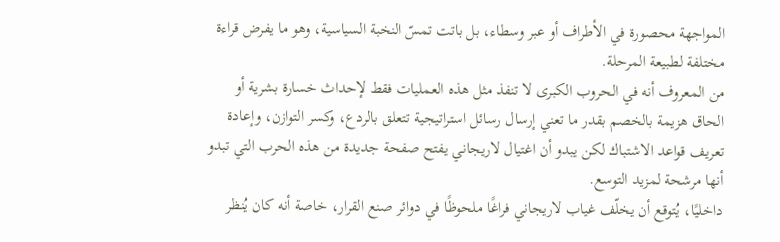المواجهة محصورة في الأطراف أو عبر وسطاء، بل باتت تمسّ النخبة السياسية، وهو ما يفرض قراءة مختلفة لطبيعة المرحلة.
من المعروف أنه في الحروب الكبرى لا تنفذ مثل هذه العمليات فقط لإحداث خسارة بشرية أو الحاق هزيمة بالخصم بقدر ما تعني إرسال رسائل استراتيجية تتعلق بالردع، وكسر التوازن، وإعادة تعريف قواعد الاشتباك لكن يبدو أن اغتيال لاريجاني يفتح صفحة جديدة من هذه الحرب التي تبدو أنها مرشحة لمزيد التوسع.
داخليًا، يُتوقع أن يخلّف غياب لاريجاني فراغًا ملحوظًا في دوائر صنع القرار، خاصة أنه كان يُنظر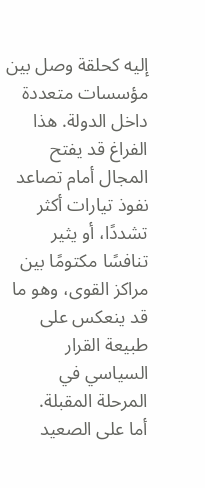إليه كحلقة وصل بين مؤسسات متعددة داخل الدولة. هذا الفراغ قد يفتح المجال أمام تصاعد نفوذ تيارات أكثر تشددًا، أو يثير تنافسًا مكتومًا بين مراكز القوى، وهو ما قد ينعكس على طبيعة القرار السياسي في المرحلة المقبلة.
أما على الصعيد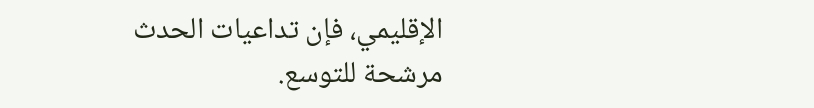الإقليمي، فإن تداعيات الحدث مرشحة للتوسع.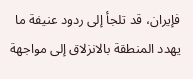فإيران، قد تلجأ إلى ردود عنيفة ما يهدد المنطقة بالانزلاق إلى مواجهة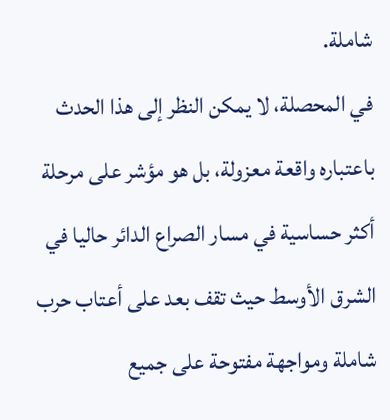شاملة.
في المحصلة، لا يمكن النظر إلى هذا الحدث باعتباره واقعة معزولة، بل هو مؤشر على مرحلة أكثر حساسية في مسار الصراع الدائر حاليا في الشرق الأوسط حيث تقف بعد على أعتاب حرب شاملة ومواجهة مفتوحة على جميع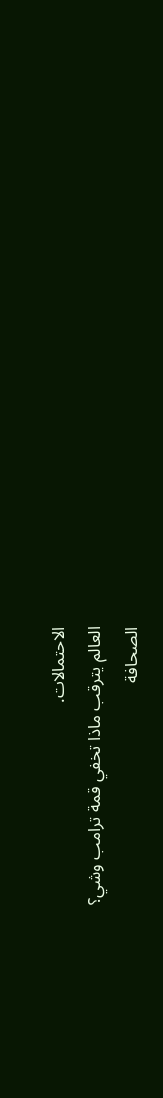الاحتمالات.
العالم يترقب ماذا تخفي قمة ترامب وشي؟
الصحافة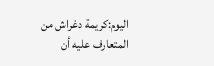اليوم:كريمة دغراش من المتعارف عليه أن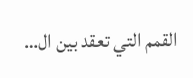القمم التي تعقد بين ال…